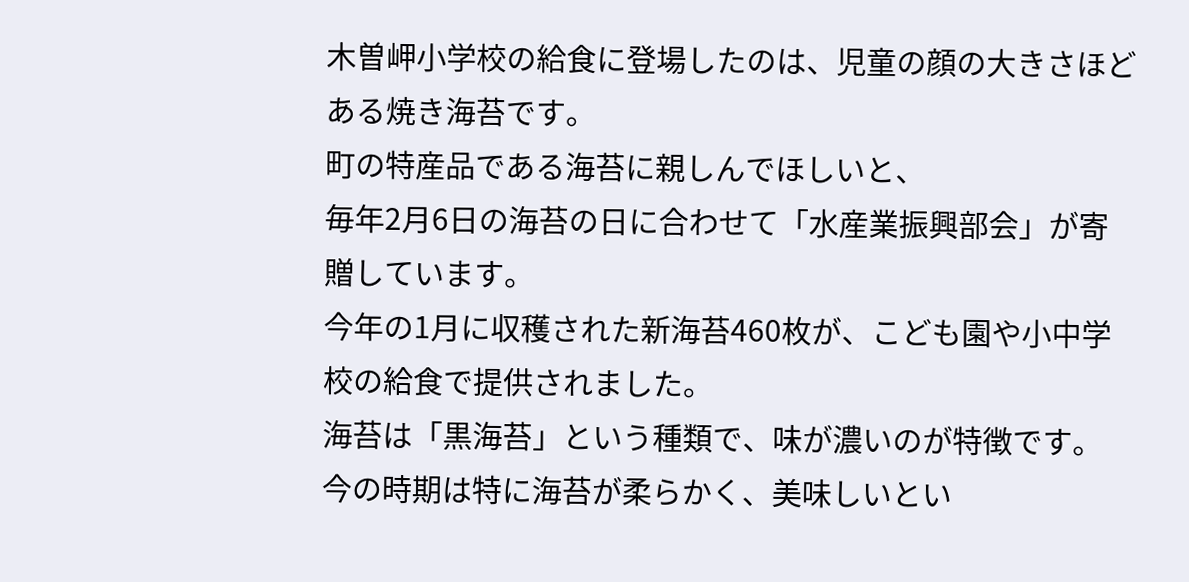木曽岬小学校の給食に登場したのは、児童の顔の大きさほどある焼き海苔です。
町の特産品である海苔に親しんでほしいと、
毎年2月6日の海苔の日に合わせて「水産業振興部会」が寄贈しています。
今年の1月に収穫された新海苔460枚が、こども園や小中学校の給食で提供されました。
海苔は「黒海苔」という種類で、味が濃いのが特徴です。
今の時期は特に海苔が柔らかく、美味しいとい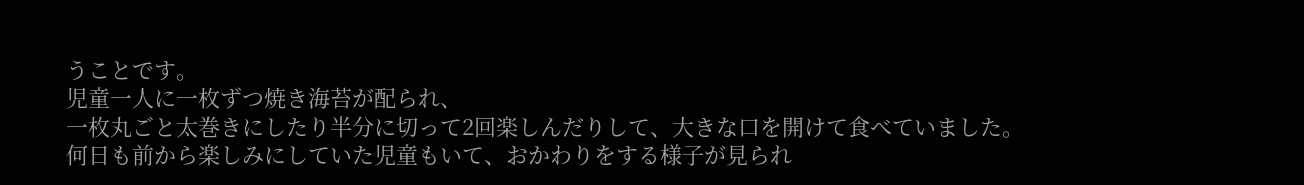うことです。
児童一人に一枚ずつ焼き海苔が配られ、
一枚丸ごと太巻きにしたり半分に切って2回楽しんだりして、大きな口を開けて食べていました。
何日も前から楽しみにしていた児童もいて、おかわりをする様子が見られ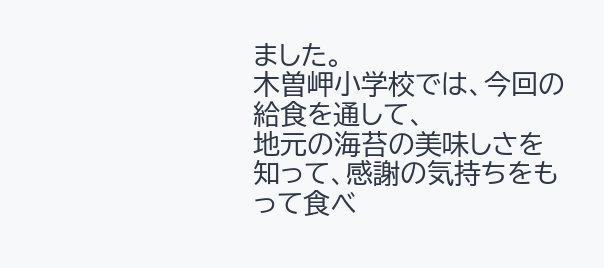ました。
木曽岬小学校では、今回の給食を通して、
地元の海苔の美味しさを知って、感謝の気持ちをもって食べ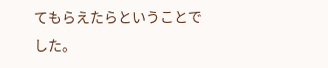てもらえたらということでした。